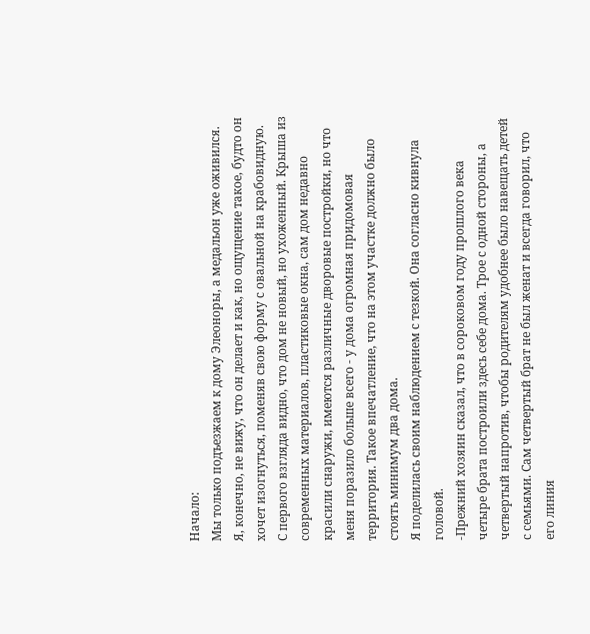Начало:
Мы только подъезжаем к дому Элеоноры, а медальон уже оживился. Я, конечно, не вижу, что он делает и как, но ощущение такое, будто он хочет изогнуться, поменяв свою форму с овальной на крабовидную.
С первого взгляда видно, что дом не новый, но ухоженный. Крыша из современных материалов, пластиковые окна, сам дом недавно красили снаружи, имеются различные дворовые постройки, но что меня поразило больше всего - у дома огромная придомовая территория. Такое впечатление, что на этом участке должно было стоять минимум два дома.
Я поделилась своим наблюдением с тезкой. Она согласно кивнула головой.
-Прежний хозяин сказал, что в сороковом году прошлого века четыре брата построили здесь себе дома. Трое с одной стороны, а четвертый напротив, чтобы родителям удобнее было навещать детей с семьями. Сам четвертый брат не был женат и всегда говорил, что его линия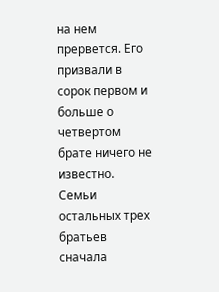на нем прервется. Его призвали в сорок первом и больше о четвертом брате ничего не известно. Семьи остальных трех братьев сначала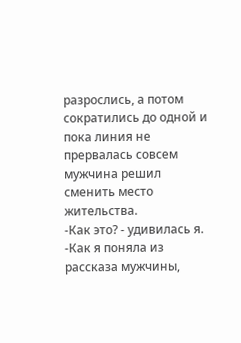разрослись, а потом сократились до одной и пока линия не прервалась совсем мужчина решил сменить место жительства.
-Как это? - удивилась я.
-Как я поняла из рассказа мужчины,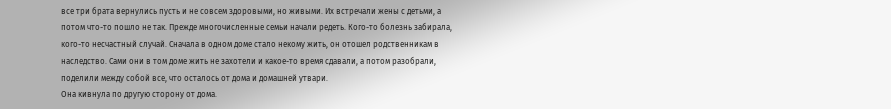все три брата вернулись пусть и не совсем здоровыми, но живыми. Их встречали жены с детьми, а потом что-то пошло не так. Прежде многочисленные семьи начали редеть. Кого-то болезнь забирала, кого-то несчастный случай. Сначала в одном доме стало некому жить, он отошел родственникам в наследство. Сами они в том доме жить не захотели и какое-то время сдавали, а потом разобрали, поделили между собой все, что осталось от дома и домашней утвари.
Она кивнула по другую сторону от дома.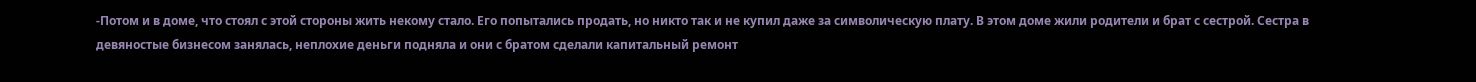-Потом и в доме, что стоял с этой стороны жить некому стало. Его попытались продать, но никто так и не купил даже за символическую плату. В этом доме жили родители и брат с сестрой. Сестра в девяностые бизнесом занялась, неплохие деньги подняла и они с братом сделали капитальный ремонт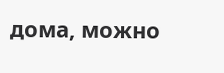дома, можно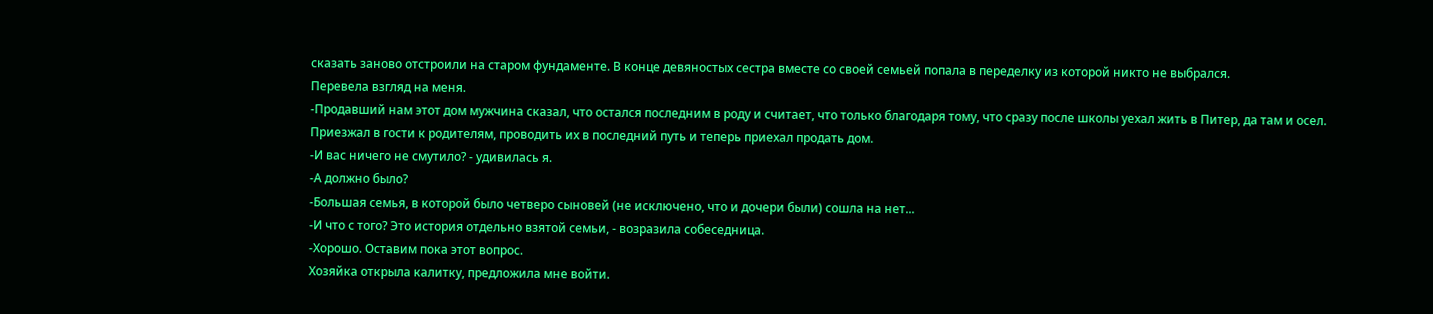сказать заново отстроили на старом фундаменте. В конце девяностых сестра вместе со своей семьей попала в переделку из которой никто не выбрался.
Перевела взгляд на меня.
-Продавший нам этот дом мужчина сказал, что остался последним в роду и считает, что только благодаря тому, что сразу после школы уехал жить в Питер, да там и осел. Приезжал в гости к родителям, проводить их в последний путь и теперь приехал продать дом.
-И вас ничего не смутило? - удивилась я.
-А должно было?
-Большая семья, в которой было четверо сыновей (не исключено, что и дочери были) сошла на нет...
-И что с того? Это история отдельно взятой семьи, - возразила собеседница.
-Хорошо. Оставим пока этот вопрос.
Хозяйка открыла калитку, предложила мне войти.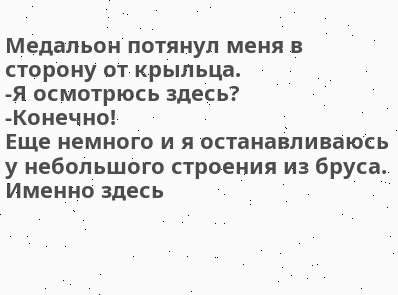Медальон потянул меня в сторону от крыльца.
-Я осмотрюсь здесь?
-Конечно!
Еще немного и я останавливаюсь у небольшого строения из бруса. Именно здесь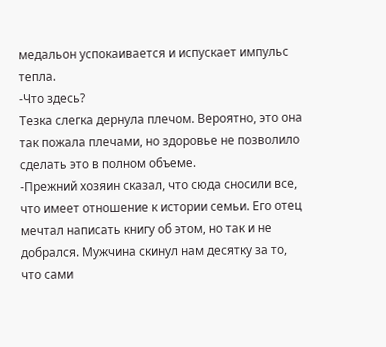медальон успокаивается и испускает импульс тепла.
-Что здесь?
Тезка слегка дернула плечом. Вероятно, это она так пожала плечами, но здоровье не позволило сделать это в полном объеме.
-Прежний хозяин сказал, что сюда сносили все, что имеет отношение к истории семьи. Его отец мечтал написать книгу об этом, но так и не добрался. Мужчина скинул нам десятку за то, что сами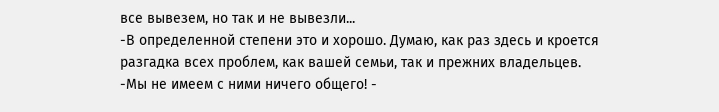все вывезем, но так и не вывезли...
-В определенной степени это и хорошо. Думаю, как раз здесь и кроется разгадка всех проблем, как вашей семьи, так и прежних владельцев.
-Мы не имеем с ними ничего общего! -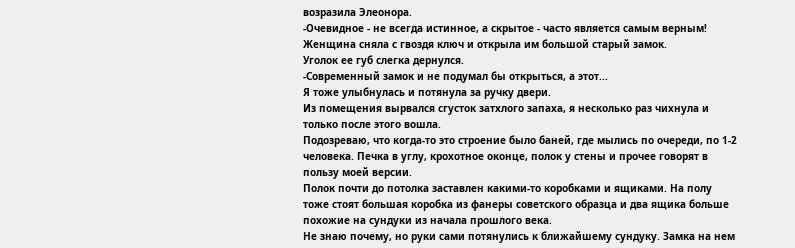возразила Элеонора.
-Очевидное - не всегда истинное, а скрытое - часто является самым верным!
Женщина сняла с гвоздя ключ и открыла им большой старый замок.
Уголок ее губ слегка дернулся.
-Современный замок и не подумал бы открыться, а этот...
Я тоже улыбнулась и потянула за ручку двери.
Из помещения вырвался сгусток затхлого запаха, я несколько раз чихнула и только после этого вошла.
Подозреваю, что когда-то это строение было баней, где мылись по очереди, по 1-2 человека. Печка в углу, крохотное оконце, полок у стены и прочее говорят в пользу моей версии.
Полок почти до потолка заставлен какими-то коробками и ящиками. На полу тоже стоят большая коробка из фанеры советского образца и два ящика больше похожие на сундуки из начала прошлого века.
Не знаю почему, но руки сами потянулись к ближайшему сундуку. Замка на нем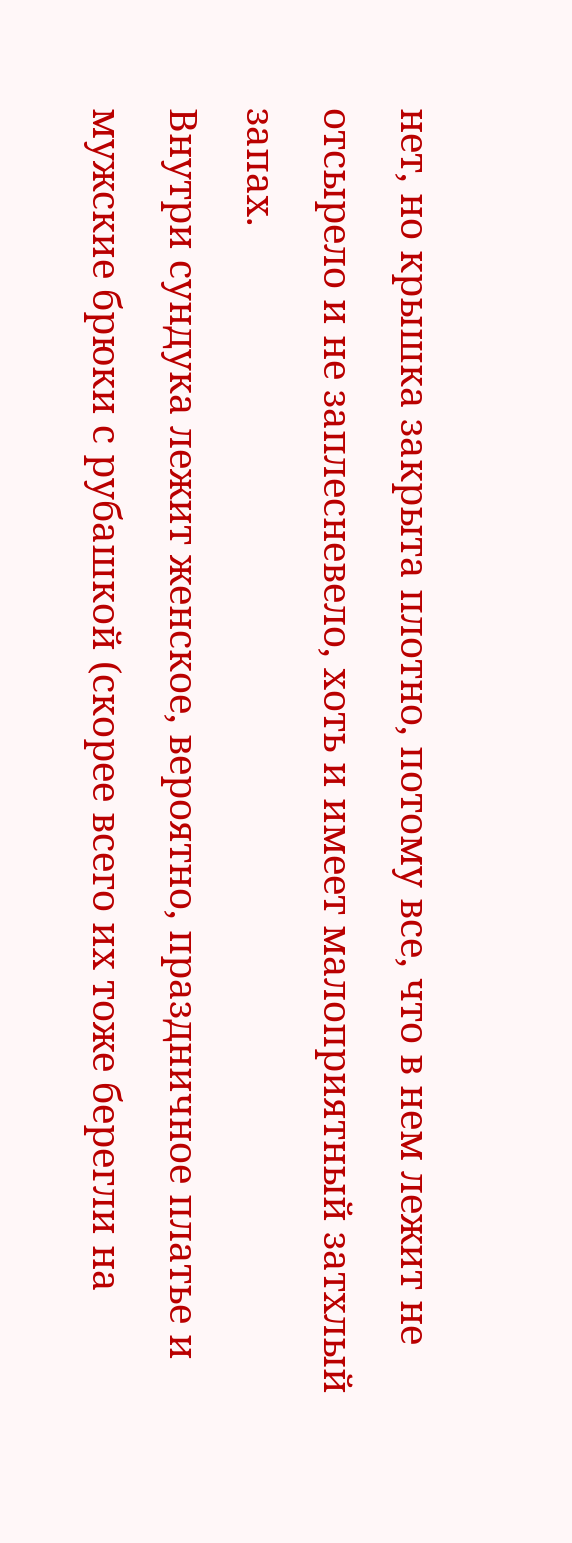нет, но крышка закрыта плотно, потому все, что в нем лежит не отсырело и не заплесневело, хоть и имеет малоприятный затхлый запах.
Внутри сундука лежит женское, вероятно, праздничное платье и мужские брюки с рубашкой (скорее всего их тоже берегли на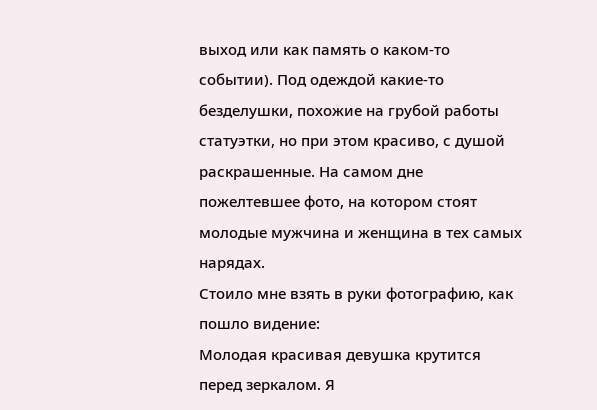выход или как память о каком-то событии). Под одеждой какие-то безделушки, похожие на грубой работы статуэтки, но при этом красиво, с душой раскрашенные. На самом дне пожелтевшее фото, на котором стоят молодые мужчина и женщина в тех самых нарядах.
Стоило мне взять в руки фотографию, как пошло видение:
Молодая красивая девушка крутится перед зеркалом. Я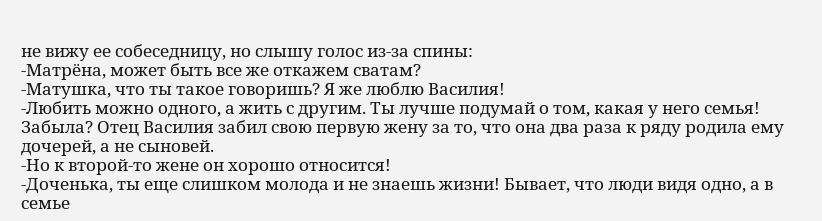не вижу ее собеседницу, но слышу голос из-за спины:
-Матрёна, может быть все же откажем сватам?
-Матушка, что ты такое говоришь? Я же люблю Василия!
-Любить можно одного, а жить с другим. Ты лучше подумай о том, какая у него семья! Забыла? Отец Василия забил свою первую жену за то, что она два раза к ряду родила ему дочерей, а не сыновей.
-Но к второй-то жене он хорошо относится!
-Доченька, ты еще слишком молода и не знаешь жизни! Бывает, что люди видя одно, а в семье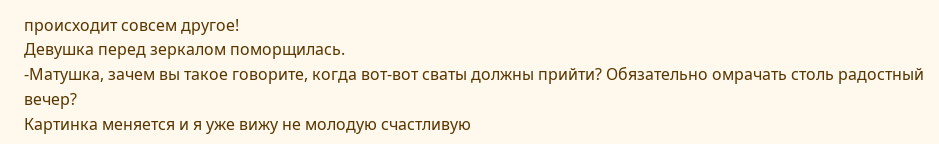происходит совсем другое!
Девушка перед зеркалом поморщилась.
-Матушка, зачем вы такое говорите, когда вот-вот сваты должны прийти? Обязательно омрачать столь радостный вечер?
Картинка меняется и я уже вижу не молодую счастливую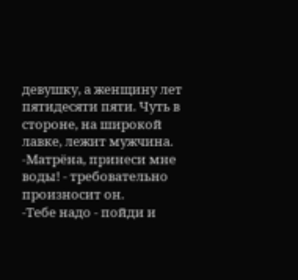девушку, а женщину лет пятидесяти пяти. Чуть в стороне, на широкой лавке, лежит мужчина.
-Матрёна, принеси мне воды! - требовательно произносит он.
-Тебе надо - пойди и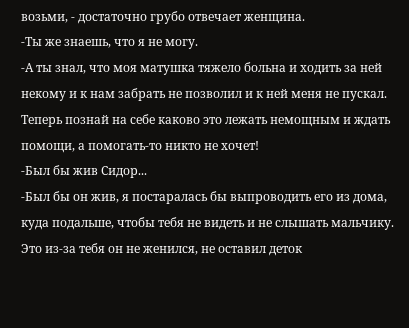возьми, - достаточно грубо отвечает женщина.
-Ты же знаешь, что я не могу.
-А ты знал, что моя матушка тяжело больна и ходить за ней некому и к нам забрать не позволил и к ней меня не пускал. Теперь познай на себе каково это лежать немощным и ждать помощи, а помогать-то никто не хочет!
-Был бы жив Сидор...
-Был бы он жив, я постаралась бы выпроводить его из дома, куда подальше, чтобы тебя не видеть и не слышать мальчику. Это из-за тебя он не женился, не оставил деток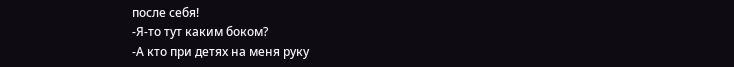после себя!
-Я-то тут каким боком?
-А кто при детях на меня руку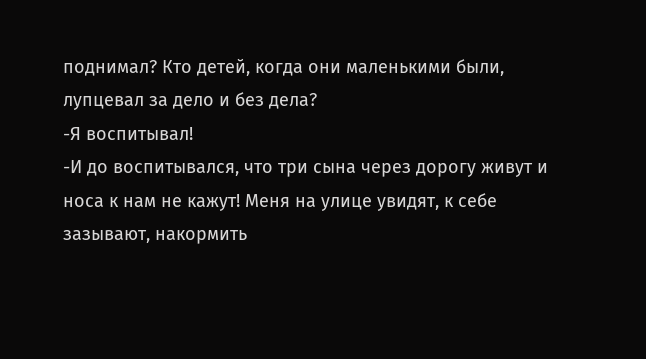поднимал? Кто детей, когда они маленькими были, лупцевал за дело и без дела?
-Я воспитывал!
-И до воспитывался, что три сына через дорогу живут и носа к нам не кажут! Меня на улице увидят, к себе зазывают, накормить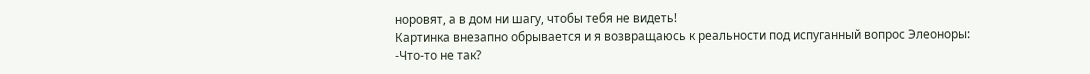норовят, а в дом ни шагу, чтобы тебя не видеть!
Картинка внезапно обрывается и я возвращаюсь к реальности под испуганный вопрос Элеоноры:
-Что-то не так?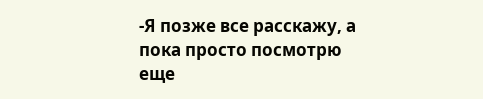-Я позже все расскажу, а пока просто посмотрю еще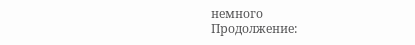немного
Продолжение: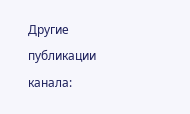Другие публикации канала: